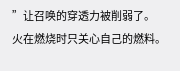”让召唤的穿透力被削弱了。
火在燃烧时只关心自己的燃料。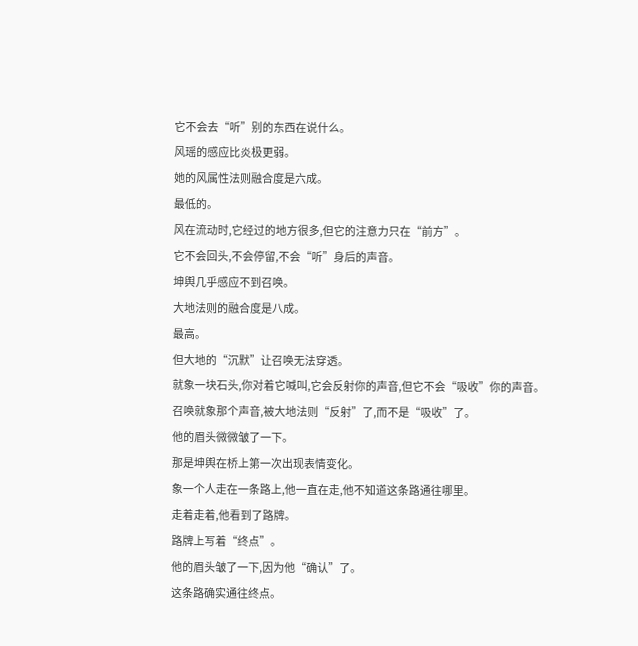它不会去“听”别的东西在说什么。
风瑶的感应比炎极更弱。
她的风属性法则融合度是六成。
最低的。
风在流动时,它经过的地方很多,但它的注意力只在“前方”。
它不会回头,不会停留,不会“听”身后的声音。
坤舆几乎感应不到召唤。
大地法则的融合度是八成。
最高。
但大地的“沉默”让召唤无法穿透。
就象一块石头,你对着它喊叫,它会反射你的声音,但它不会“吸收”你的声音。
召唤就象那个声音,被大地法则“反射”了,而不是“吸收”了。
他的眉头微微皱了一下。
那是坤舆在桥上第一次出现表情变化。
象一个人走在一条路上,他一直在走,他不知道这条路通往哪里。
走着走着,他看到了路牌。
路牌上写着“终点”。
他的眉头皱了一下,因为他“确认”了。
这条路确实通往终点。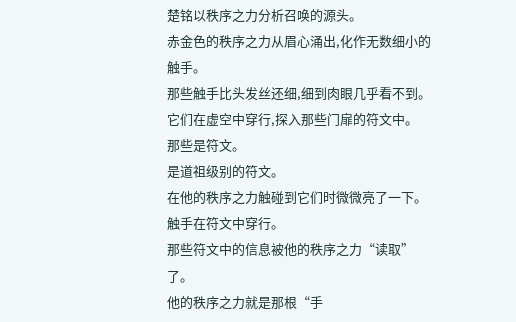楚铭以秩序之力分析召唤的源头。
赤金色的秩序之力从眉心涌出,化作无数细小的触手。
那些触手比头发丝还细,细到肉眼几乎看不到。
它们在虚空中穿行,探入那些门扉的符文中。
那些是符文。
是道祖级别的符文。
在他的秩序之力触碰到它们时微微亮了一下。
触手在符文中穿行。
那些符文中的信息被他的秩序之力“读取”了。
他的秩序之力就是那根“手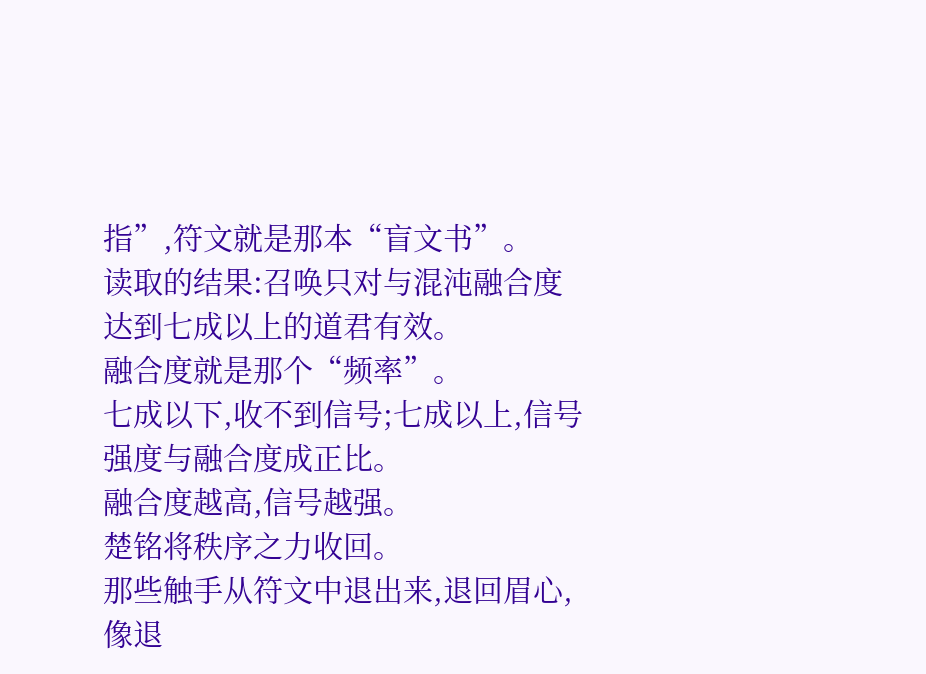指”,符文就是那本“盲文书”。
读取的结果:召唤只对与混沌融合度达到七成以上的道君有效。
融合度就是那个“频率”。
七成以下,收不到信号;七成以上,信号强度与融合度成正比。
融合度越高,信号越强。
楚铭将秩序之力收回。
那些触手从符文中退出来,退回眉心,像退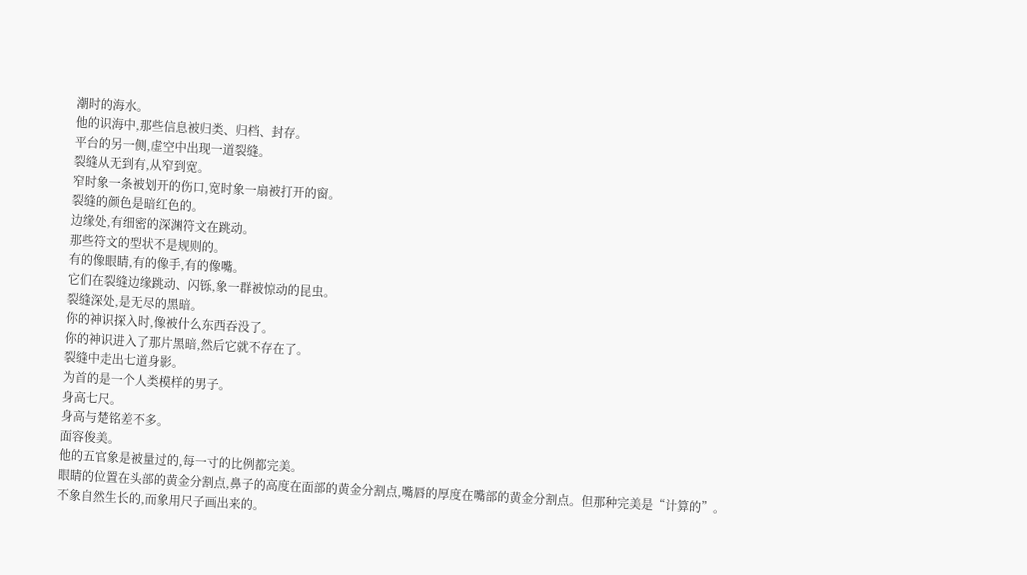潮时的海水。
他的识海中,那些信息被归类、归档、封存。
平台的另一侧,虚空中出现一道裂缝。
裂缝从无到有,从窄到宽。
窄时象一条被划开的伤口,宽时象一扇被打开的窗。
裂缝的颜色是暗红色的。
边缘处,有细密的深渊符文在跳动。
那些符文的型状不是规则的。
有的像眼睛,有的像手,有的像嘴。
它们在裂缝边缘跳动、闪铄,象一群被惊动的昆虫。
裂缝深处,是无尽的黑暗。
你的神识探入时,像被什么东西吞没了。
你的神识进入了那片黑暗,然后它就不存在了。
裂缝中走出七道身影。
为首的是一个人类模样的男子。
身高七尺。
身高与楚铭差不多。
面容俊美。
他的五官象是被量过的,每一寸的比例都完美。
眼睛的位置在头部的黄金分割点,鼻子的高度在面部的黄金分割点,嘴唇的厚度在嘴部的黄金分割点。但那种完美是“计算的”。
不象自然生长的,而象用尺子画出来的。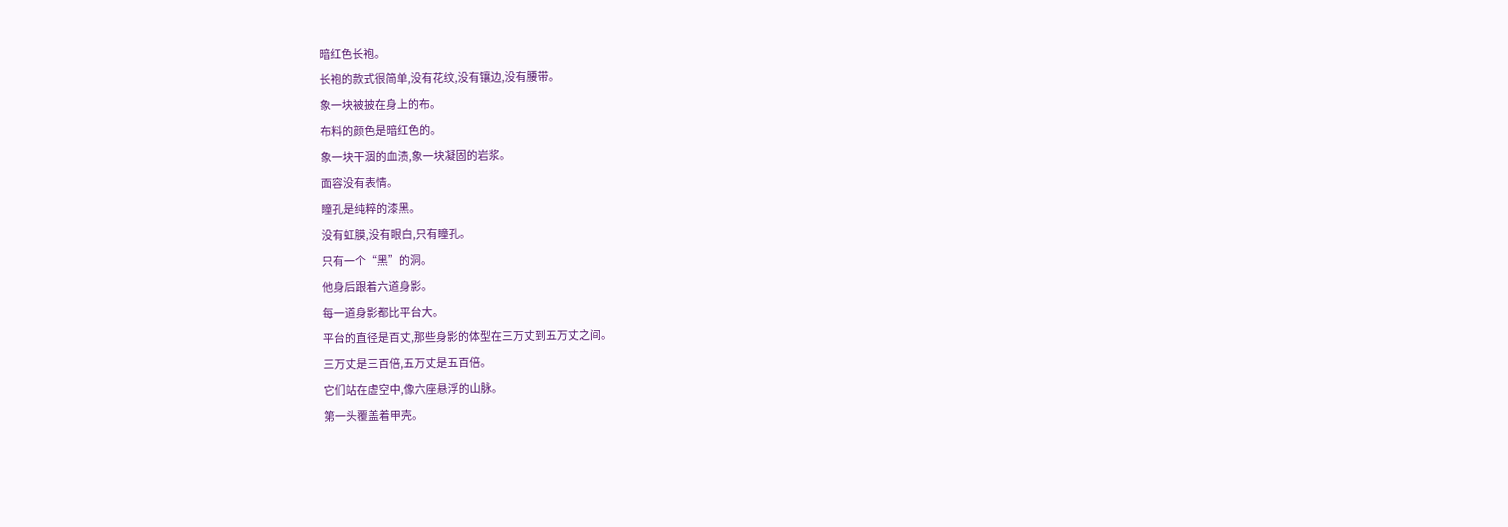暗红色长袍。
长袍的款式很简单,没有花纹,没有镶边,没有腰带。
象一块被披在身上的布。
布料的颜色是暗红色的。
象一块干涸的血渍,象一块凝固的岩浆。
面容没有表情。
瞳孔是纯粹的漆黑。
没有虹膜,没有眼白,只有瞳孔。
只有一个“黑”的洞。
他身后跟着六道身影。
每一道身影都比平台大。
平台的直径是百丈,那些身影的体型在三万丈到五万丈之间。
三万丈是三百倍,五万丈是五百倍。
它们站在虚空中,像六座悬浮的山脉。
第一头覆盖着甲壳。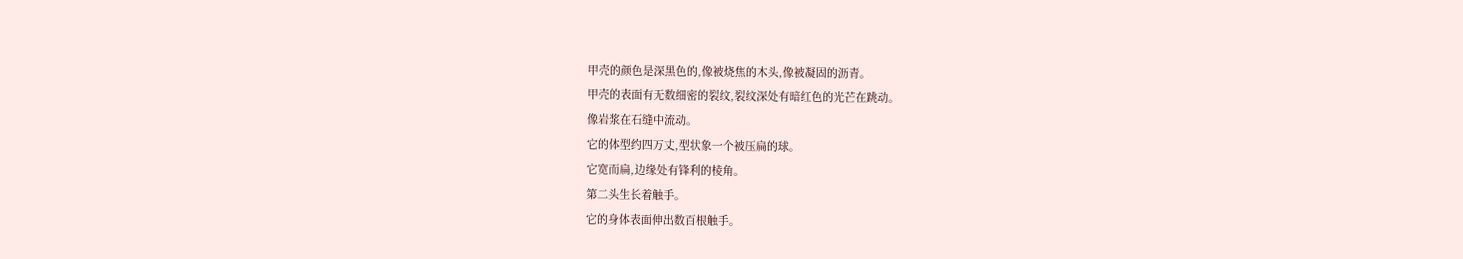甲壳的颜色是深黑色的,像被烧焦的木头,像被凝固的沥青。
甲壳的表面有无数细密的裂纹,裂纹深处有暗红色的光芒在跳动。
像岩浆在石缝中流动。
它的体型约四万丈,型状象一个被压扁的球。
它宽而扁,边缘处有锋利的棱角。
第二头生长着触手。
它的身体表面伸出数百根触手。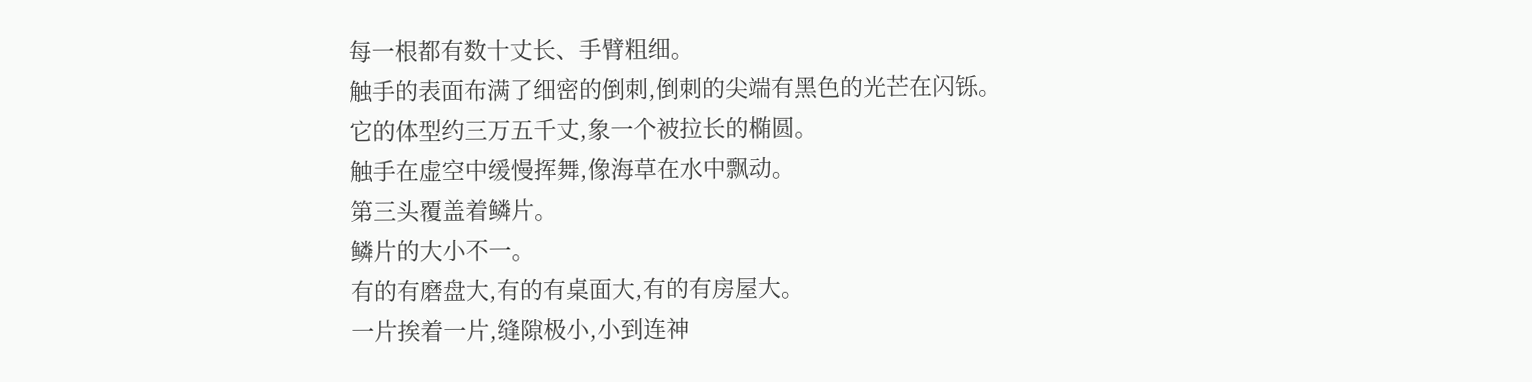每一根都有数十丈长、手臂粗细。
触手的表面布满了细密的倒刺,倒刺的尖端有黑色的光芒在闪铄。
它的体型约三万五千丈,象一个被拉长的椭圆。
触手在虚空中缓慢挥舞,像海草在水中飘动。
第三头覆盖着鳞片。
鳞片的大小不一。
有的有磨盘大,有的有桌面大,有的有房屋大。
一片挨着一片,缝隙极小,小到连神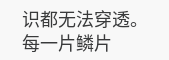识都无法穿透。
每一片鳞片